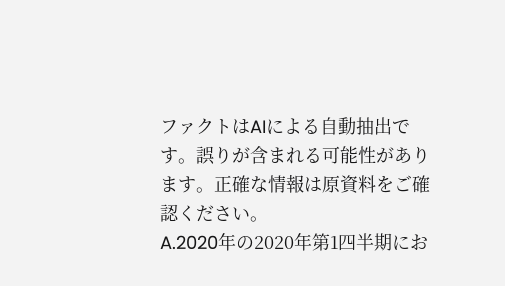ファクトはAIによる自動抽出です。誤りが含まれる可能性があります。正確な情報は原資料をご確認ください。
A.2020年の2020年第1四半期にお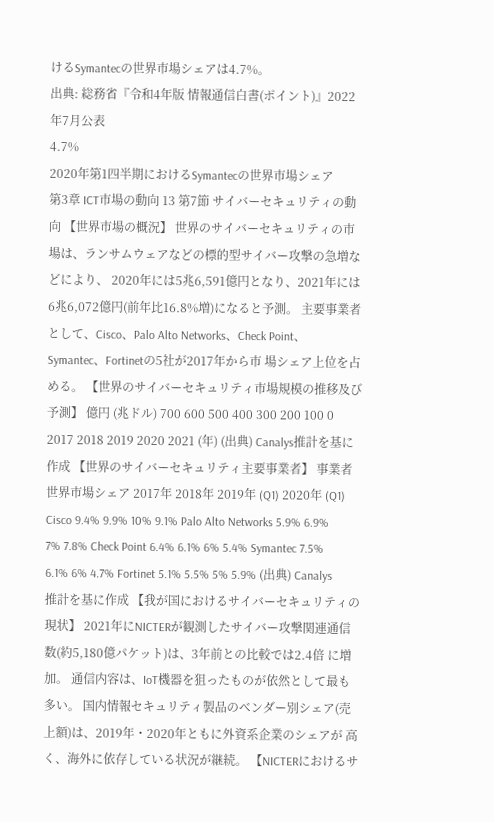けるSymantecの世界市場シェアは4.7%。
出典: 総務省『令和4年版 情報通信白書(ポイント)』2022年7月公表
4.7%
2020年第1四半期におけるSymantecの世界市場シェア
第3章 ICT市場の動向 13 第7節 サイバーセキュリティの動向 【世界市場の概況】 世界のサイバーセキュリティの市場は、ランサムウェアなどの標的型サイバー攻撃の急増などにより、 2020年には5兆6,591億円となり、2021年には6兆6,072億円(前年比16.8%増)になると予測。 主要事業者として、Cisco、Palo Alto Networks、Check Point、Symantec、Fortinetの5社が2017年から市 場シェア上位を占める。 【世界のサイバーセキュリティ市場規模の推移及び予測】 億円 (兆ドル) 700 600 500 400 300 200 100 0 2017 2018 2019 2020 2021 (年) (出典) Canalys推計を基に作成 【世界のサイバーセキュリティ主要事業者】 事業者 世界市場シェア 2017年 2018年 2019年 (Q1) 2020年 (Q1) Cisco 9.4% 9.9% 10% 9.1% Palo Alto Networks 5.9% 6.9% 7% 7.8% Check Point 6.4% 6.1% 6% 5.4% Symantec 7.5% 6.1% 6% 4.7% Fortinet 5.1% 5.5% 5% 5.9% (出典) Canalys推計を基に作成 【我が国におけるサイバーセキュリティの現状】 2021年にNICTERが観測したサイバー攻撃関連通信数(約5,180億パケット)は、3年前との比較では2.4倍 に増加。 通信内容は、IoT機器を狙ったものが依然として最も多い。 国内情報セキュリティ製品のベンダー別シェア(売上額)は、2019年・2020年ともに外資系企業のシェアが 高く、海外に依存している状況が継続。 【NICTERにおけるサ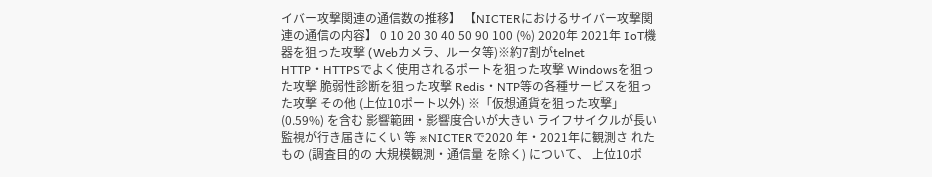イバー攻撃関連の通信数の推移】 【NICTERにおけるサイバー攻撃関連の通信の内容】 0 10 20 30 40 50 90 100 (%) 2020年 2021年 IoT機器を狙った攻撃 (Webカメラ、ルータ等)※約7割がtelnet HTTP・HTTPSでよく使用されるポートを狙った攻撃 Windowsを狙った攻撃 脆弱性診断を狙った攻撃 Redis・NTP等の各種サービスを狙った攻撃 その他 (上位10ポート以外) ※「仮想通貨を狙った攻撃」 (0.59%) を含む 影響範囲・影響度合いが大きい ライフサイクルが長い 監視が行き届きにくい 等 ※NICTERで2020 年・2021年に観測さ れたもの (調査目的の 大規模観測・通信量 を除く) について、 上位10ポ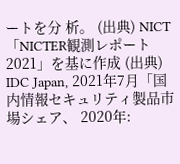ートを分 析。 (出典) NICT「NICTER観測レポート2021」を基に作成 (出典) IDC Japan, 2021年7月「国内情報セキュリティ製品市場シェア、 2020年: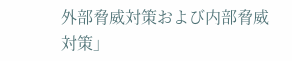外部脅威対策および内部脅威対策」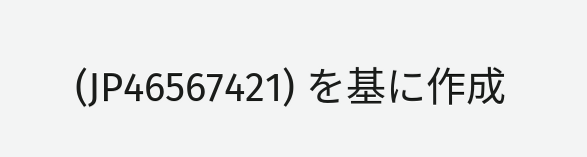(JP46567421) を基に作成